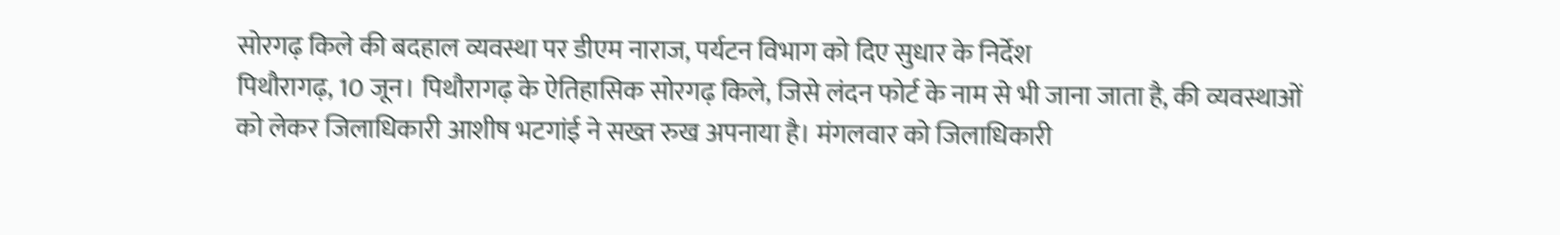सोरगढ़ किले की बदहाल व्यवस्था पर डीएम नाराज, पर्यटन विभाग को दिए सुधार के निर्देश
पिथौरागढ़, 10 जून। पिथौरागढ़ के ऐतिहासिक सोरगढ़ किले, जिसे लंदन फोर्ट के नाम से भी जाना जाता है, की व्यवस्थाओं को लेकर जिलाधिकारी आशीष भटगांई ने सख्त रुख अपनाया है। मंगलवार को जिलाधिकारी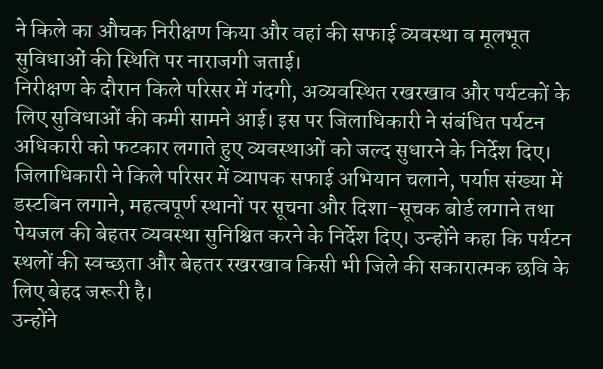ने किले का औचक निरीक्षण किया और वहां की सफाई व्यवस्था व मूलभूत सुविधाओं की स्थिति पर नाराजगी जताई।
निरीक्षण के दौरान किले परिसर में गंदगी, अव्यवस्थित रखरखाव और पर्यटकों के लिए सुविधाओं की कमी सामने आई। इस पर जिलाधिकारी ने संबंधित पर्यटन अधिकारी को फटकार लगाते हुए व्यवस्थाओं को जल्द सुधारने के निर्देश दिए।
जिलाधिकारी ने किले परिसर में व्यापक सफाई अभियान चलाने, पर्याप्त संख्या में डस्टबिन लगाने, महत्वपूर्ण स्थानों पर सूचना और दिशा-सूचक बोर्ड लगाने तथा पेयजल की बेहतर व्यवस्था सुनिश्चित करने के निर्देश दिए। उन्होंने कहा कि पर्यटन स्थलों की स्वच्छता और बेहतर रखरखाव किसी भी जिले की सकारात्मक छवि के लिए बेहद जरूरी है।
उन्होंने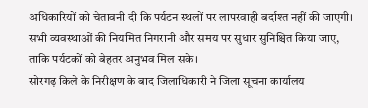अधिकारियों को चेतावनी दी कि पर्यटन स्थलों पर लापरवाही बर्दाश्त नहीं की जाएगी। सभी व्यवस्थाओं की नियमित निगरानी और समय पर सुधार सुनिश्चित किया जाए, ताकि पर्यटकों को बेहतर अनुभव मिल सके।
सोरगढ़ किले के निरीक्षण के बाद जिलाधिकारी ने जिला सूचना कार्यालय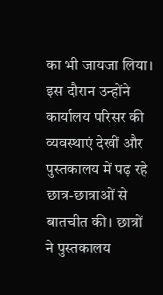का भी जायजा लिया। इस दौरान उन्होंने कार्यालय परिसर की व्यवस्थाएं देखीं और पुस्तकालय में पढ़ रहे छात्र-छात्राओं से बातचीत की। छात्रों ने पुस्तकालय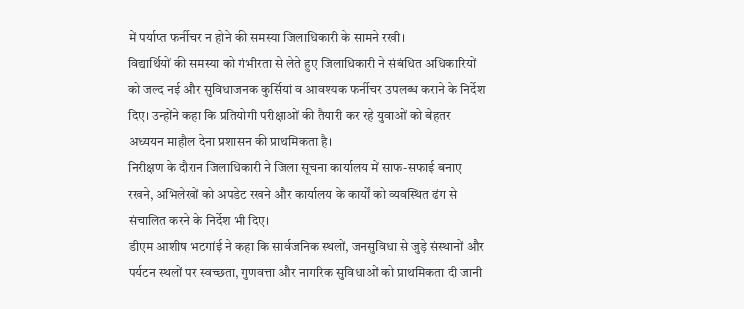में पर्याप्त फर्नीचर न होने की समस्या जिलाधिकारी के सामने रखी।
विद्यार्थियों की समस्या को गंभीरता से लेते हुए जिलाधिकारी ने संबंधित अधिकारियों को जल्द नई और सुविधाजनक कुर्सियां व आवश्यक फर्नीचर उपलब्ध कराने के निर्देश दिए। उन्होंने कहा कि प्रतियोगी परीक्षाओं की तैयारी कर रहे युवाओं को बेहतर अध्ययन माहौल देना प्रशासन की प्राथमिकता है।
निरीक्षण के दौरान जिलाधिकारी ने जिला सूचना कार्यालय में साफ-सफाई बनाए रखने, अभिलेखों को अपडेट रखने और कार्यालय के कार्यों को व्यवस्थित ढंग से संचालित करने के निर्देश भी दिए।
डीएम आशीष भटगांई ने कहा कि सार्वजनिक स्थलों, जनसुविधा से जुड़े संस्थानों और पर्यटन स्थलों पर स्वच्छता, गुणवत्ता और नागरिक सुविधाओं को प्राथमिकता दी जानी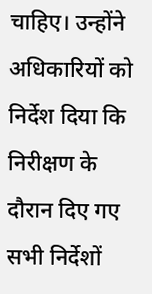चाहिए। उन्होंने अधिकारियों को निर्देश दिया कि निरीक्षण के दौरान दिए गए सभी निर्देशों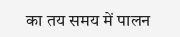का तय समय में पालन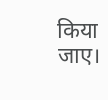किया जाए।